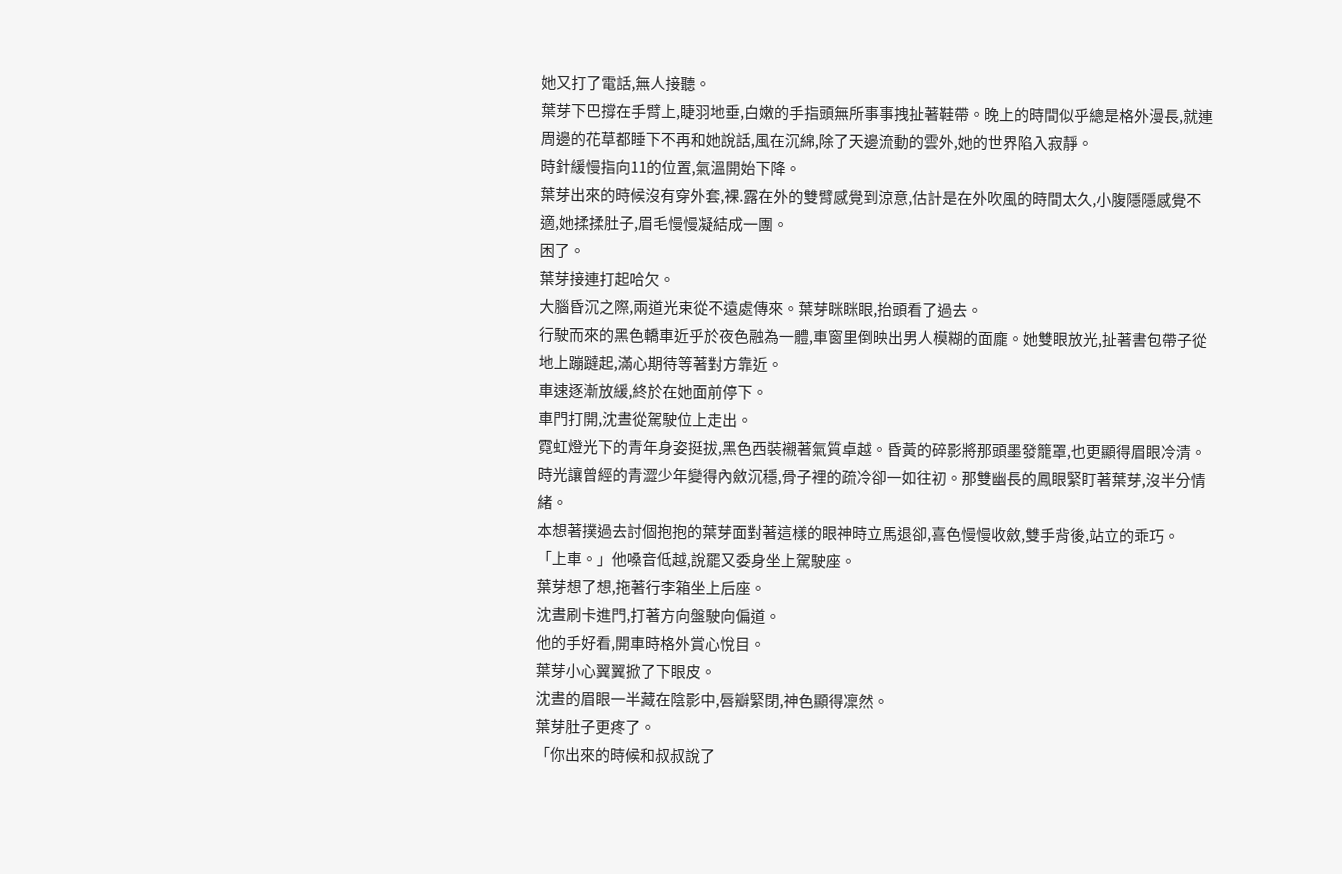她又打了電話,無人接聽。
葉芽下巴撐在手臂上,睫羽地垂,白嫩的手指頭無所事事拽扯著鞋帶。晚上的時間似乎總是格外漫長,就連周邊的花草都睡下不再和她說話,風在沉綿,除了天邊流動的雲外,她的世界陷入寂靜。
時針緩慢指向11的位置,氣溫開始下降。
葉芽出來的時候沒有穿外套,裸.露在外的雙臂感覺到涼意,估計是在外吹風的時間太久,小腹隱隱感覺不適,她揉揉肚子,眉毛慢慢凝結成一團。
困了。
葉芽接連打起哈欠。
大腦昏沉之際,兩道光束從不遠處傳來。葉芽眯眯眼,抬頭看了過去。
行駛而來的黑色轎車近乎於夜色融為一體,車窗里倒映出男人模糊的面龐。她雙眼放光,扯著書包帶子從地上蹦躂起,滿心期待等著對方靠近。
車速逐漸放緩,終於在她面前停下。
車門打開,沈晝從駕駛位上走出。
霓虹燈光下的青年身姿挺拔,黑色西裝襯著氣質卓越。昏黃的碎影將那頭墨發籠罩,也更顯得眉眼冷清。時光讓曾經的青澀少年變得內斂沉穩,骨子裡的疏冷卻一如往初。那雙幽長的鳳眼緊盯著葉芽,沒半分情緒。
本想著撲過去討個抱抱的葉芽面對著這樣的眼神時立馬退卻,喜色慢慢收斂,雙手背後,站立的乖巧。
「上車。」他嗓音低越,說罷又委身坐上駕駛座。
葉芽想了想,拖著行李箱坐上后座。
沈晝刷卡進門,打著方向盤駛向偏道。
他的手好看,開車時格外賞心悅目。
葉芽小心翼翼掀了下眼皮。
沈晝的眉眼一半藏在陰影中,唇瓣緊閉,神色顯得凜然。
葉芽肚子更疼了。
「你出來的時候和叔叔說了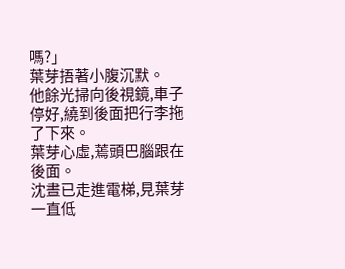嗎?」
葉芽捂著小腹沉默。
他餘光掃向後視鏡,車子停好,繞到後面把行李拖了下來。
葉芽心虛,蔫頭巴腦跟在後面。
沈晝已走進電梯,見葉芽一直低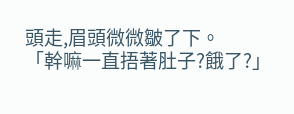頭走,眉頭微微皺了下。
「幹嘛一直捂著肚子?餓了?」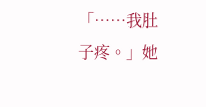「……我肚子疼。」她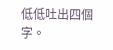低低吐出四個字。